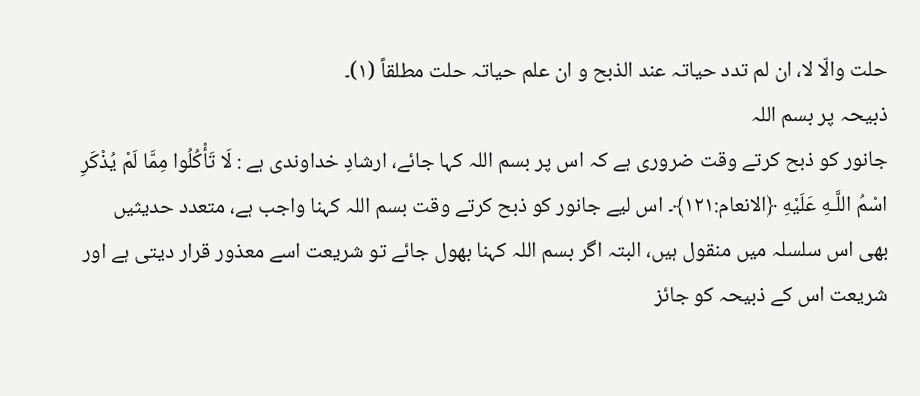حلت والّا لا، ان لم تدد حیاتہ عند الذبح و ان علم حیاتہ حلت مطلقاً (۱)۔
ذبیحہ پر بسم اللہ
جانور کو ذبح کرتے وقت ضروری ہے کہ اس پر بسم اللہ کہا جائے، ارشادِ خداوندی ہے : لَا تَأْكُلُوا مِمَّا لَمْ يُذْكَرِ اسْمُ اللَّـهِ عَلَيْهِ ﴿الانعام:١٢١﴾۔ اس لیے جانور کو ذبح کرتے وقت بسم اللہ کہنا واجب ہے، متعدد حدیثیں بھی اس سلسلہ میں منقول ہیں، البتہ اگر بسم اللہ کہنا بھول جائے تو شریعت اسے معذور قرار دیتی ہے اور شریعت اس کے ذبیحہ کو جائز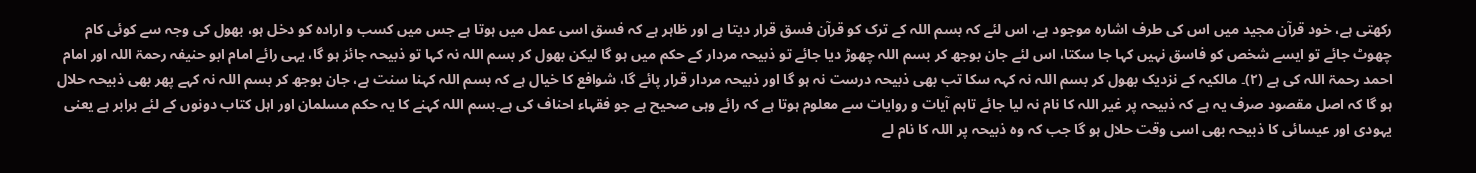رکھتی ہے، خود قرآن مجید میں اس کی طرف اشارہ موجود ہے، اس لئے کہ بسم اللہ کے ترک کو قرآن فسق قرار دیتا ہے اور ظاہر ہے کہ فسق اسی عمل میں ہوتا ہے جس میں کسب و ارادہ کو دخل ہو، بھول کی وجہ سے کوئی کام چھوٹ جائے تو ایسے شخص کو فاسق نہیں کہا جا سکتا، اس لئے جان بوجھ کر بسم اللہ چھوڑ دیا جائے تو ذبیحہ مردار کے حکم میں ہو گا لیکن بھول کر بسم اللہ نہ کہا تو ذبیحہ جائز ہو گا، یہی رائے امام ابو حنیفہ رحمۃ اللہ اور امام احمد رحمۃ اللہ کی ہے (۲)۔ مالکیہ کے نزدیک بھول کر بسم اللہ نہ کہہ سکا تب بھی ذبیحہ درست نہ ہو گا اور ذبیحہ مردار قرار پائے گا، شوافع کا خیال ہے کہ بسم اللہ کہنا سنت ہے، جان بوجھ کر بسم اللہ نہ کہے پھر بھی ذبیحہ حلال ہو گا کہ اصل مقصود صرف یہ ہے کہ ذبیحہ پر غیر اللہ کا نام نہ لیا جائے تاہم آیات و روایات سے معلوم ہوتا ہے کہ رائے وہی صحیح ہے جو فقہاء احناف کی ہے۔بسم اللہ کہنے کا یہ حکم مسلمان اور اہل کتاب دونوں کے لئے برابر ہے یعنی یہودی اور عیسائی کا ذبیحہ بھی اسی وقت حلال ہو گا جب کہ وہ ذبیحہ پر اللہ کا نام لے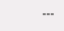---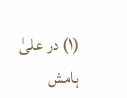(۱) در علیٰ ہامش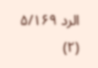الرد ۵/۱۶۹
(۲)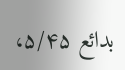بدائع ۵/۴۵،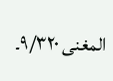المغنی ۹/۳۲۰۔